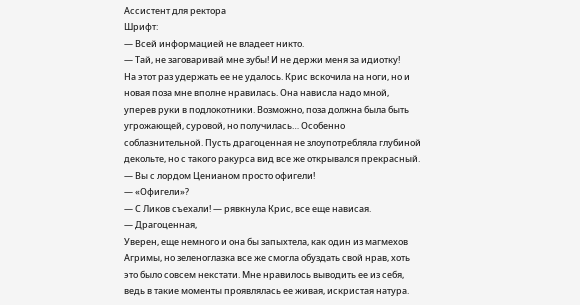Ассистент для ректора
Шрифт:
— Всей информацией не владеет никто.
— Тай, не заговаривай мне зубы! И не держи меня за идиотку!
На этот раз удержать ее не удалось. Крис вскочила на ноги, но и новая поза мне вполне нравилась. Она нависла надо мной, уперев руки в подлокотники. Возможно, поза должна была быть угрожающей, суровой, но получилась… Особенно соблазнительной. Пусть драгоценная не злоупотребляла глубиной декольте, но с такого ракурса вид все же открывался прекрасный.
— Вы с лордом Ценианом просто офигели!
— «Офигели»?
— С Ликов съехали! — рявкнула Крис, все еще нависая.
— Драгоценная,
Уверен, еще немного и она бы запыхтела, как один из магмехов Агримы, но зеленоглазка все же смогла обуздать свой нрав, хоть это было совсем некстати. Мне нравилось выводить ее из себя, ведь в такие моменты проявлялась ее живая, искристая натура.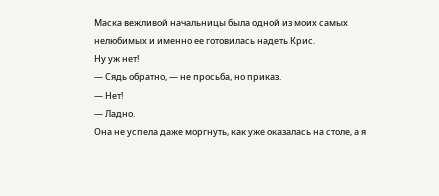Маска вежливой начальницы была одной из моих самых нелюбимых и именно ее готовилась надеть Крис.
Ну уж нет!
— Сядь обратно, — не просьба, но приказ.
— Нет!
— Ладно.
Она не успела даже моргнуть, как уже оказалась на столе, а я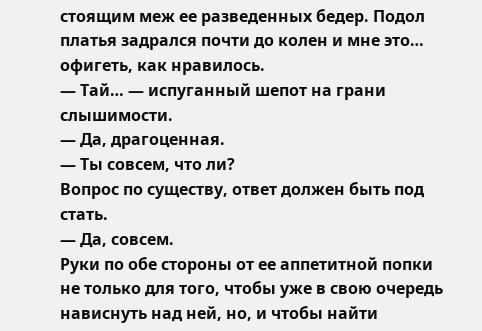стоящим меж ее разведенных бедер. Подол платья задрался почти до колен и мне это… офигеть, как нравилось.
— Тай… — испуганный шепот на грани слышимости.
— Да, драгоценная.
— Ты совсем, что ли?
Вопрос по существу, ответ должен быть под стать.
— Да, совсем.
Руки по обе стороны от ее аппетитной попки не только для того, чтобы уже в свою очередь нависнуть над ней, но, и чтобы найти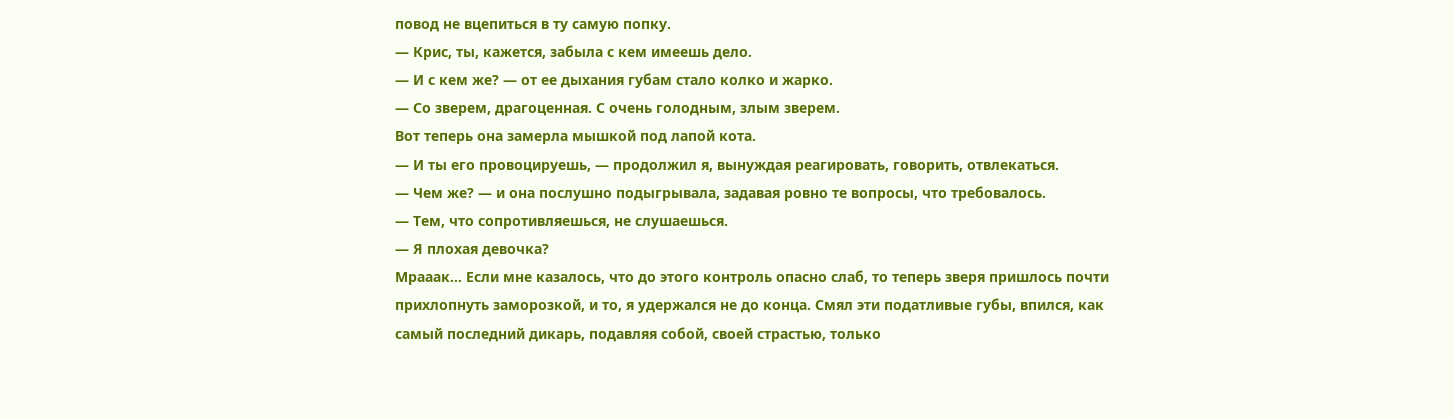повод не вцепиться в ту самую попку.
— Крис, ты, кажется, забыла с кем имеешь дело.
— И с кем же? — от ее дыхания губам стало колко и жарко.
— Со зверем, драгоценная. С очень голодным, злым зверем.
Вот теперь она замерла мышкой под лапой кота.
— И ты его провоцируешь, — продолжил я, вынуждая реагировать, говорить, отвлекаться.
— Чем же? — и она послушно подыгрывала, задавая ровно те вопросы, что требовалось.
— Тем, что сопротивляешься, не слушаешься.
— Я плохая девочка?
Мрааак… Если мне казалось, что до этого контроль опасно слаб, то теперь зверя пришлось почти прихлопнуть заморозкой, и то, я удержался не до конца. Смял эти податливые губы, впился, как самый последний дикарь, подавляя собой, своей страстью, только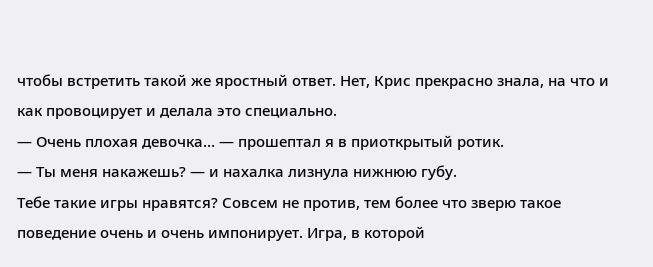чтобы встретить такой же яростный ответ. Нет, Крис прекрасно знала, на что и как провоцирует и делала это специально.
— Очень плохая девочка… — прошептал я в приоткрытый ротик.
— Ты меня накажешь? — и нахалка лизнула нижнюю губу.
Тебе такие игры нравятся? Совсем не против, тем более что зверю такое поведение очень и очень импонирует. Игра, в которой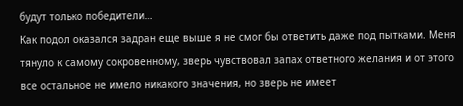будут только победители…
Как подол оказался задран еще выше я не смог бы ответить даже под пытками. Меня тянуло к самому сокровенному, зверь чувствовал запах ответного желания и от этого все остальное не имело никакого значения, но зверь не имеет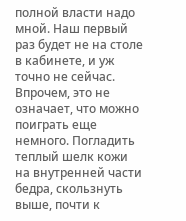полной власти надо мной. Наш первый раз будет не на столе в кабинете, и уж точно не сейчас. Впрочем, это не означает, что можно поиграть еще немного. Погладить теплый шелк кожи на внутренней части бедра, скользнуть выше, почти к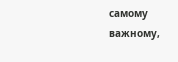самому важному,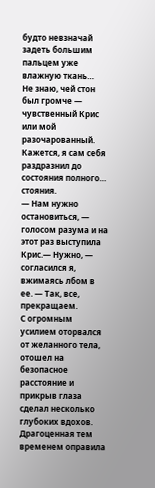будто невзначай задеть большим пальцем уже влажную ткань…
Не знаю, чей стон был громче — чувственный Крис или мой разочарованный. Кажется, я сам себя раздразнил до состояния полного… стояния.
— Нам нужно остановиться, —
голосом разума и на этот раз выступила Крис.— Нужно, — согласился я, вжимаясь лбом в ее. — Так, все, прекращаем.
С огромным усилием оторвался от желанного тела, отошел на безопасное расстояние и прикрыв глаза сделал несколько глубоких вдохов. Драгоценная тем временем оправила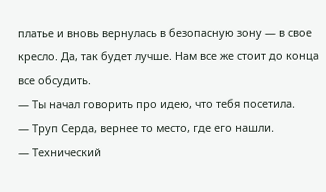платье и вновь вернулась в безопасную зону — в свое кресло. Да, так будет лучше. Нам все же стоит до конца все обсудить.
— Ты начал говорить про идею, что тебя посетила.
— Труп Серда, вернее то место, где его нашли.
— Технический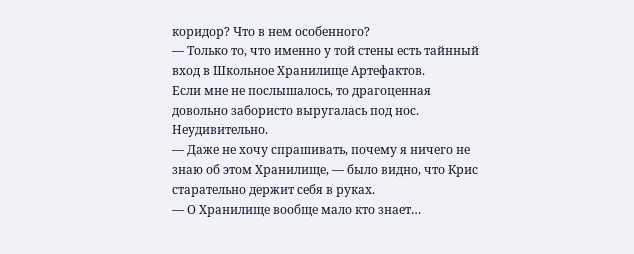коридор? Что в нем особенного?
— Только то, что именно у той стены есть тайнный вход в Школьное Хранилище Артефактов.
Если мне не послышалось, то драгоценная довольно забористо выругалась под нос. Неудивительно.
— Даже не хочу спрашивать, почему я ничего не знаю об этом Хранилище, — было видно, что Крис старательно держит себя в руках.
— О Хранилище вообще мало кто знает…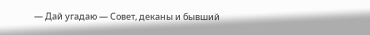— Дай угадаю — Совет, деканы и бывший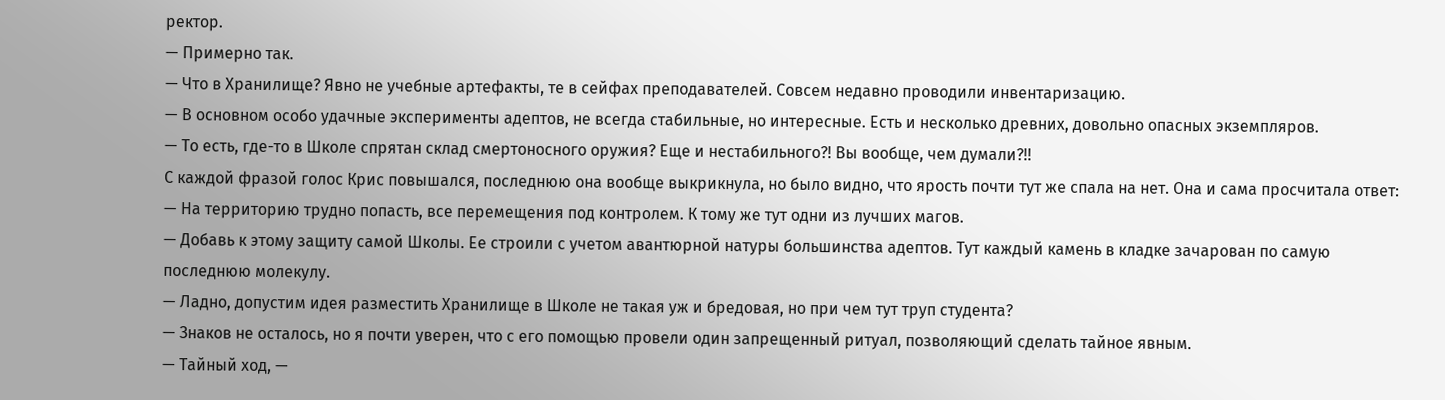ректор.
— Примерно так.
— Что в Хранилище? Явно не учебные артефакты, те в сейфах преподавателей. Совсем недавно проводили инвентаризацию.
— В основном особо удачные эксперименты адептов, не всегда стабильные, но интересные. Есть и несколько древних, довольно опасных экземпляров.
— То есть, где-то в Школе спрятан склад смертоносного оружия? Еще и нестабильного?! Вы вообще, чем думали?!!
С каждой фразой голос Крис повышался, последнюю она вообще выкрикнула, но было видно, что ярость почти тут же спала на нет. Она и сама просчитала ответ:
— На территорию трудно попасть, все перемещения под контролем. К тому же тут одни из лучших магов.
— Добавь к этому защиту самой Школы. Ее строили с учетом авантюрной натуры большинства адептов. Тут каждый камень в кладке зачарован по самую последнюю молекулу.
— Ладно, допустим идея разместить Хранилище в Школе не такая уж и бредовая, но при чем тут труп студента?
— Знаков не осталось, но я почти уверен, что с его помощью провели один запрещенный ритуал, позволяющий сделать тайное явным.
— Тайный ход, —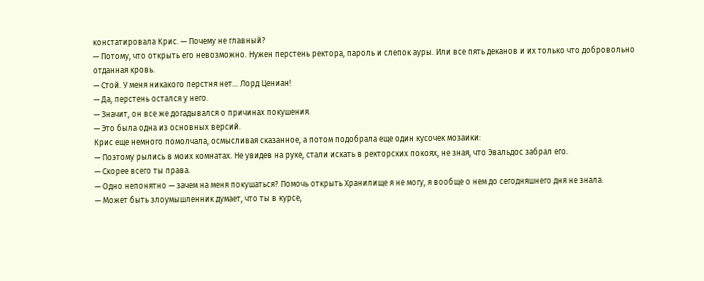констатировала Крис. — Почему не главный?
— Потому, что открыть его невозможно. Нужен перстень ректора, пароль и слепок ауры. Или все пять деканов и их только что добровольно отданная кровь.
— Стой. У меня никакого перстня нет… Лорд Цениан!
— Да, перстень остался у него.
— Значит, он все же догадывался о причинах покушения.
— Это была одна из основных версий.
Крис еще немного помолчала, осмысливая сказанное, а потом подобрала еще один кусочек мозаики:
— Поэтому рылись в моих комнатах. Не увидев на руке, стали искать в ректорских покоях, не зная, что Эвальдос забрал его.
— Скорее всего ты права.
— Одно непонятно — зачем на меня покушаться? Помочь открыть Хранилище я не могу, я вообще о нем до сегодняшнего дня не знала.
— Может быть злоумышленник думает, что ты в курсе,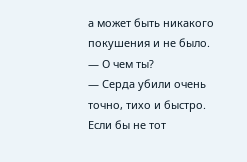а может быть никакого покушения и не было.
— О чем ты?
— Серда убили очень точно, тихо и быстро. Если бы не тот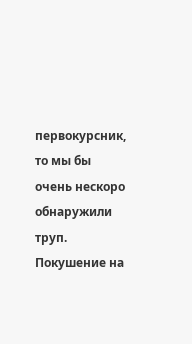первокурсник, то мы бы очень нескоро обнаружили труп. Покушение на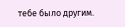тебе было другим.